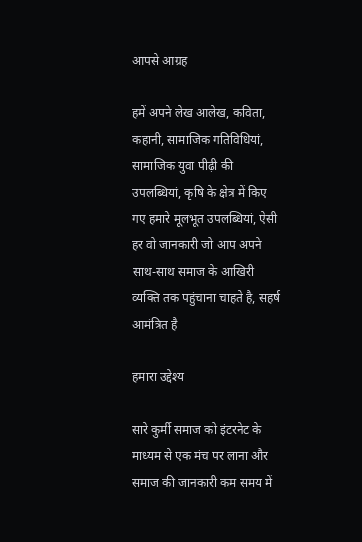आपसे आग्रह

हमें अपने लेख आलेख, कविता, कहानी, सामाजिक गतिविधियां, सामाजिक युवा पीढ़ी की उपलब्धियां, कृषि के क्षेत्र में किए गए हमारे मूलभूत उपलब्धियां, ऐसी हर वो जानकारी जो आप अपने साथ-साथ समाज के आखिरी व्यक्ति तक पहुंचाना चाहते है, सहर्ष आमंत्रित है

हमारा उद्देश्य

सारे कुर्मी समाज को इंटरनेट के माध्यम से एक मंच पर लाना और समाज की जानकारी कम समय में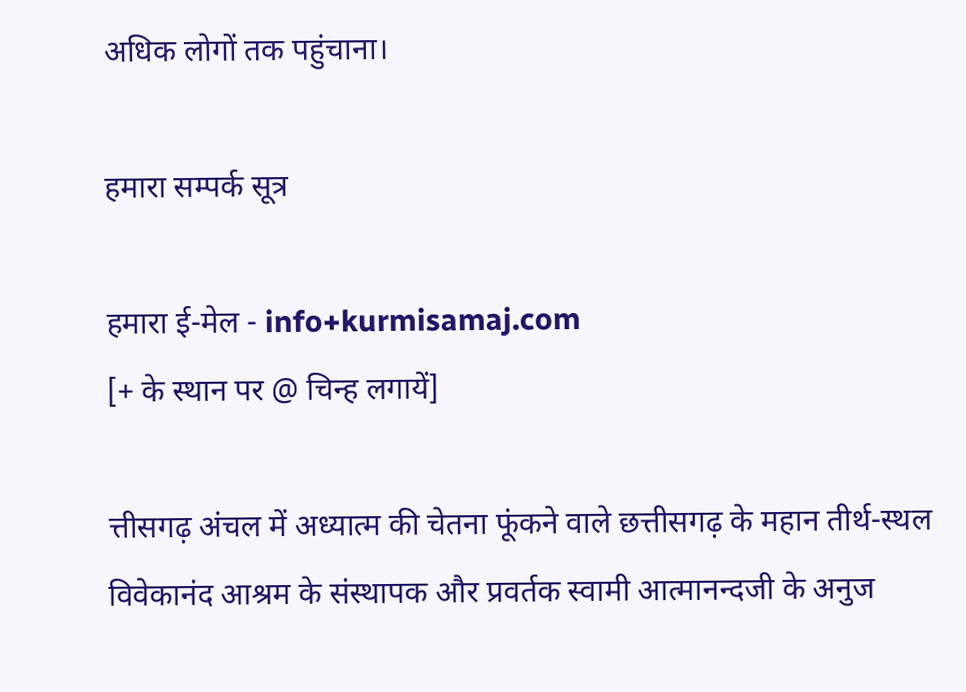अधिक लोगों तक पहुंचाना।

हमारा सम्पर्क सूत्र

हमारा ई-मेल - info+kurmisamaj.com
[+ के स्थान पर @ चिन्ह लगायें]

त्तीसगढ़ अंचल में अध्यात्म की चेतना फूंकने वाले छत्तीसगढ़ के महान तीर्थ-स्थल विवेकानंद आश्रम के संस्थापक और प्रवर्तक स्वामी आत्मानन्दजी के अनुज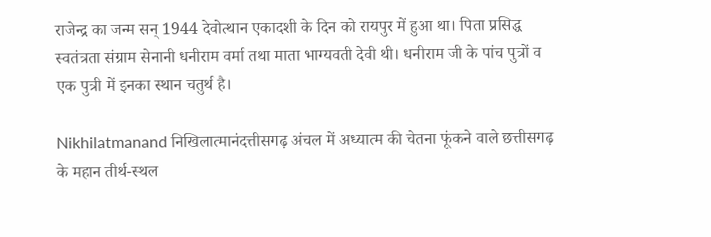राजेन्द्र का जन्म सन् 1944 देवोत्थान एकादशी के दिन को रायपुर में हुआ था। पिता प्रसिद्ध स्वतंत्रता संग्राम सेनानी धनीराम वर्मा तथा माता भाग्यवती देवी थी। धनीराम जी के पांच पुत्रों व एक पुत्री में इनका स्थान चतुर्थ है।

Nikhilatmanand निखिलात्मानंदत्तीसगढ़ अंचल में अध्यात्म की चेतना फूंकने वाले छत्तीसगढ़ के महान तीर्थ-स्थल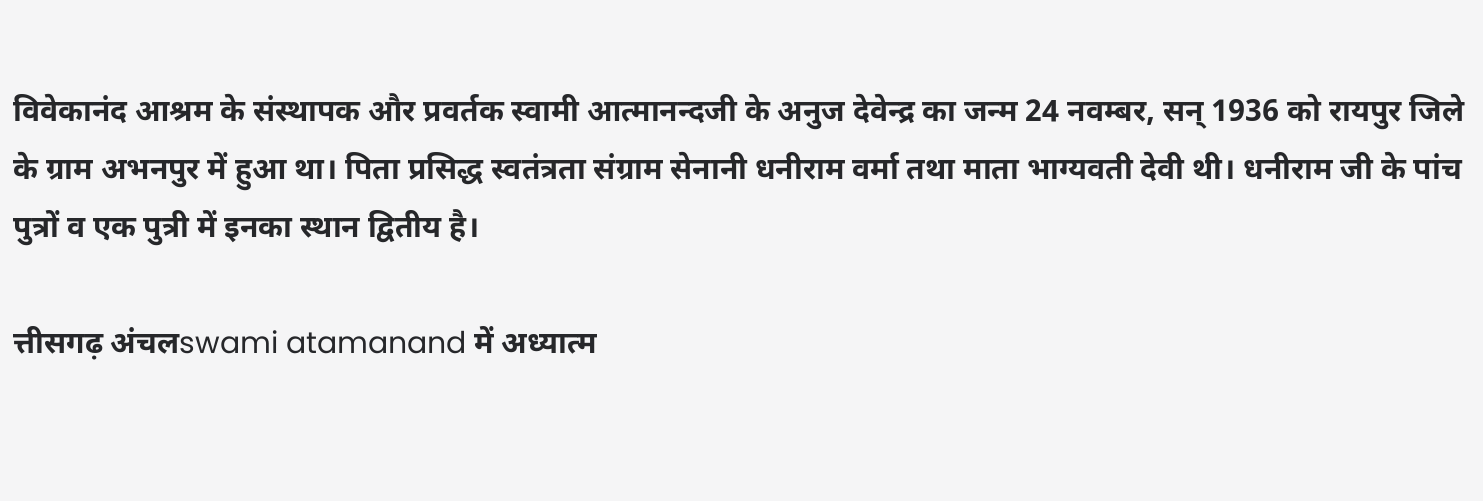विवेकानंद आश्रम के संस्थापक और प्रवर्तक स्वामी आत्मानन्दजी के अनुज देवेन्द्र का जन्म 24 नवम्बर, सन् 1936 को रायपुर जिले के ग्राम अभनपुर में हुआ था। पिता प्रसिद्ध स्वतंत्रता संग्राम सेनानी धनीराम वर्मा तथा माता भाग्यवती देवी थी। धनीराम जी के पांच पुत्रों व एक पुत्री में इनका स्थान द्वितीय है।

त्तीसगढ़ अंचलswami atamanand में अध्यात्म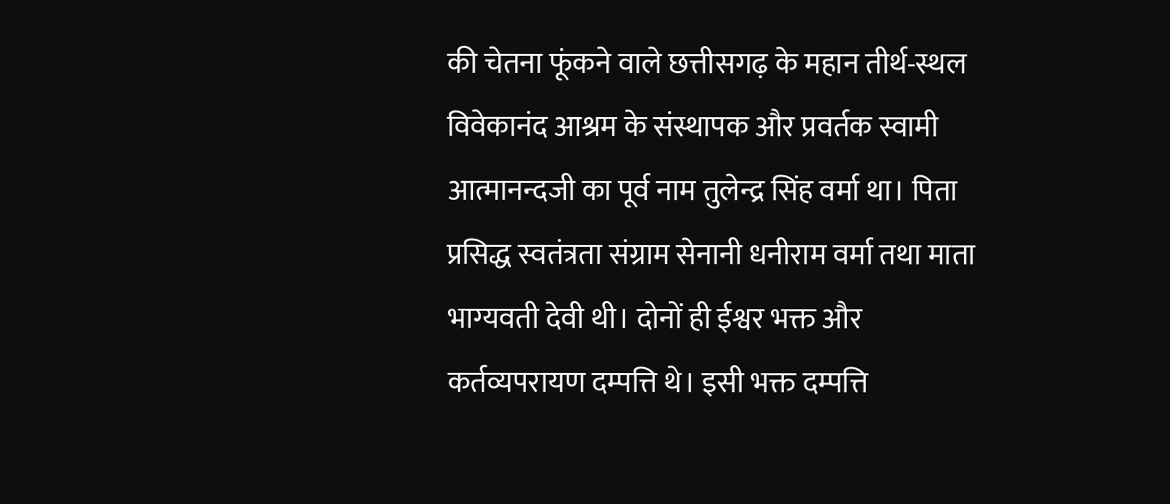की चेतना फूंकने वाले छत्तीसगढ़ के महान तीर्थ-स्थल विवेकानंद आश्रम के संस्थापक और प्रवर्तक स्वामी आत्मानन्दजी का पूर्व नाम तुलेन्द्र सिंह वर्मा था। पिता प्रसिद्ध स्वतंत्रता संग्राम सेनानी धनीराम वर्मा तथा माता भाग्यवती देवी थी। दोनों ही ईश्वर भक्त और कर्तव्यपरायण दम्पत्ति थे। इसी भक्त दम्पत्ति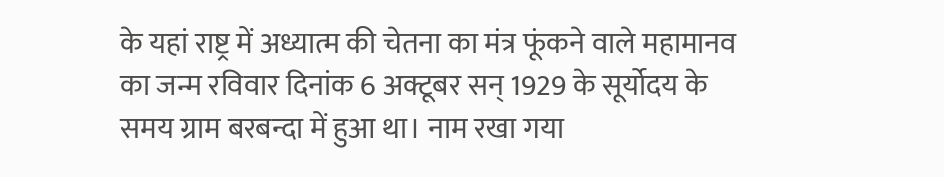के यहां राष्ट्र में अध्यात्म की चेतना का मंत्र फूंकने वाले महामानव का जन्म रविवार दिनांक 6 अक्टूबर सन् 1929 के सूर्योदय के समय ग्राम बरबन्दा में हुआ था। नाम रखा गया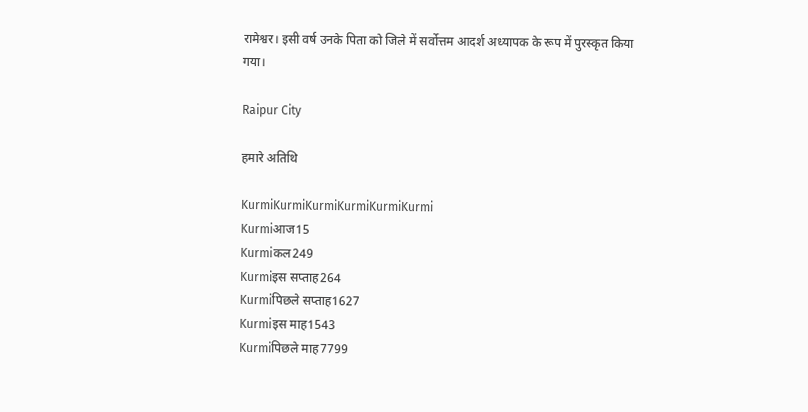रामेश्वर। इसी वर्ष उनके पिता को जिले में सर्वोत्तम आदर्श अध्यापक के रूप में पुरस्कृत किया गया।

Raipur City

हमारे अतिथि

KurmiKurmiKurmiKurmiKurmiKurmi
Kurmiआज15
Kurmiकल249
Kurmiइस सप्ताह264
Kurmiपिछले सप्ताह1627
Kurmiइस माह1543
Kurmiपिछले माह7799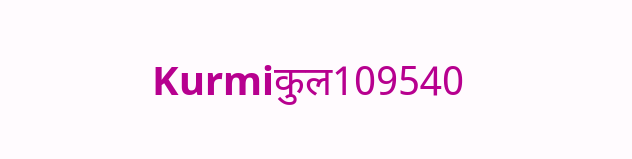Kurmiकुल109540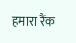हमारा रैंक